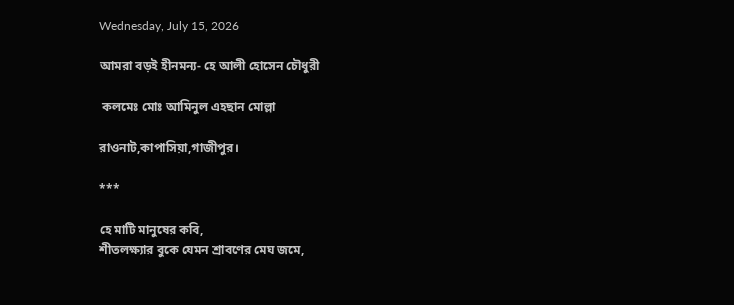Wednesday, July 15, 2026

আমরা বড়ই হীনমন্য- হে আলী হোসেন চৌধুরী

 কলমেঃ মোঃ আমিনুল এহছান মোল্লা

রাওনাট,কাপাসিয়া,গাজীপুর।

***

হে মাটি মানুষের কবি,
শীতলক্ষ্যার বুকে যেমন শ্রাবণের মেঘ জমে,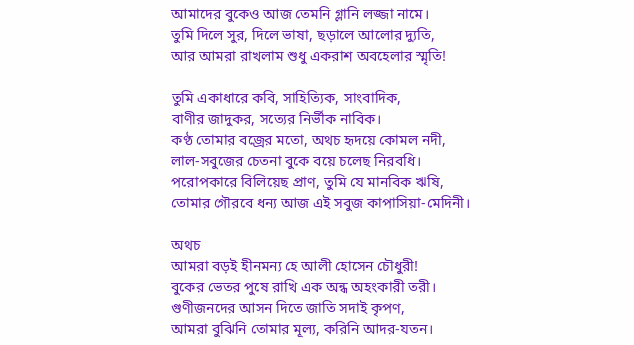আমাদের বুকেও আজ তেমনি গ্লানি লজ্জা নামে।
তুমি দিলে সুর, দিলে ভাষা, ছড়ালে আলোর দ্যুতি,
আর আমরা রাখলাম শুধু একরাশ অবহেলার স্মৃতি!

তুমি একাধারে কবি, সাহিত্যিক, সাংবাদিক,
বাণীর জাদুকর, সত্যের নির্ভীক নাবিক।
কণ্ঠ তোমার বজ্রের মতো, অথচ হৃদয়ে কোমল নদী,
লাল-সবুজের চেতনা বুকে বয়ে চলেছ নিরবধি।
পরোপকারে বিলিয়েছ প্রাণ, তুমি যে মানবিক ঋষি,
তোমার গৌরবে ধন্য আজ এই সবুজ কাপাসিয়া-মেদিনী।

অথচ
আমরা বড়ই হীনমন্য হে আলী হোসেন চৌধুরী!
বুকের ভেতর পুষে রাখি এক অন্ধ অহংকারী তরী।
গুণীজনদের আসন দিতে জাতি সদাই কৃপণ,
আমরা বুঝিনি তোমার মূল্য, করিনি আদর-যতন।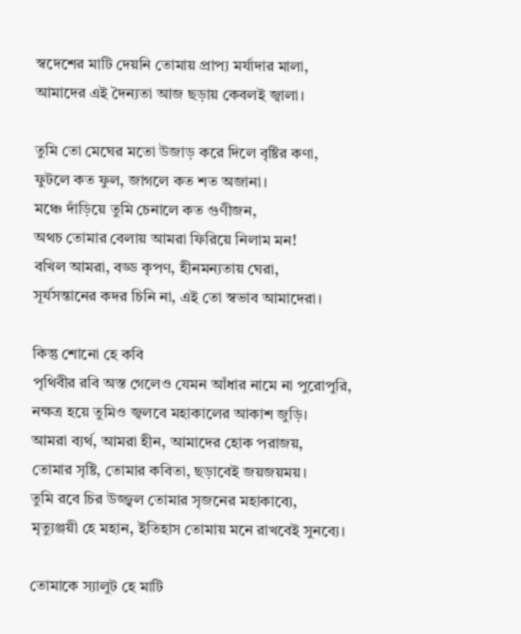স্বদেশের মাটি দেয়নি তোমায় প্রাপ্য মর্যাদার মালা,
আমাদের এই দৈন্যতা আজ ছড়ায় কেবলই জ্বালা।

তুমি তো মেঘের মতো উজাড় করে দিলে বৃষ্টির কণা,
ফুটলে কত ফুল, জাগলে কত শত অজানা।
মঞ্চে দাঁড়িয়ে তুমি চেনালে কত গুণীজন,
অথচ তোমার বেলায় আমরা ফিরিয়ে নিলাম মন!
বখিল আমরা, বড্ড কৃপণ, হীনমন্যতায় ঘেরা,
সূর্যসন্তানের কদর চিনি না, এই তো স্বভাব আমাদেরা।

কিন্তু শোনো হে কবি
পৃথিবীর রবি অস্ত গেলেও যেমন আঁধার নামে না পুরোপুরি,
নক্ষত্র হয়ে তুমিও জ্বলবে মহাকালের আকাশ জুড়ি।
আমরা ব্যর্থ, আমরা হীন, আমাদের হোক পরাজয়,
তোমার সৃষ্টি, তোমার কবিতা, ছড়াবেই জয়জয়ময়।
তুমি রবে চির উজ্জ্বল তোমার সৃজনের মহাকাব্যে,
মৃত্যুঞ্জয়ী হে মহান, ইতিহাস তোমায় মনে রাখবেই সুনব্যে।

তোমাকে স্যালুট হে মাটি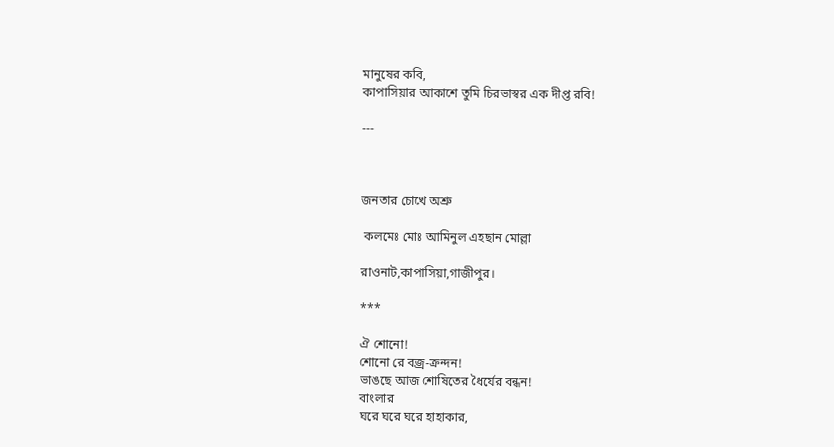মানুষের কবি,
কাপাসিয়ার আকাশে তুমি চিরভাস্বর এক দীপ্ত রবি!

---



জনতার চোখে অশ্রু

 কলমেঃ মোঃ আমিনুল এহছান মোল্লা

রাওনাট,কাপাসিয়া,গাজীপুর।

***

ঐ শোনো!
শোনো রে বজ্র-ক্রন্দন!
ভাঙছে আজ শোষিতের ধৈর্যের বন্ধন!
বাংলার
ঘরে ঘরে ঘরে হাহাকার,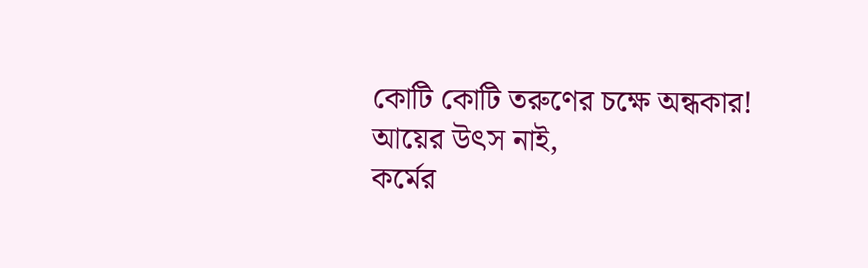কোটি কোটি তরুণের চক্ষে অন্ধকার!
আয়ের উৎস নাই,
কর্মের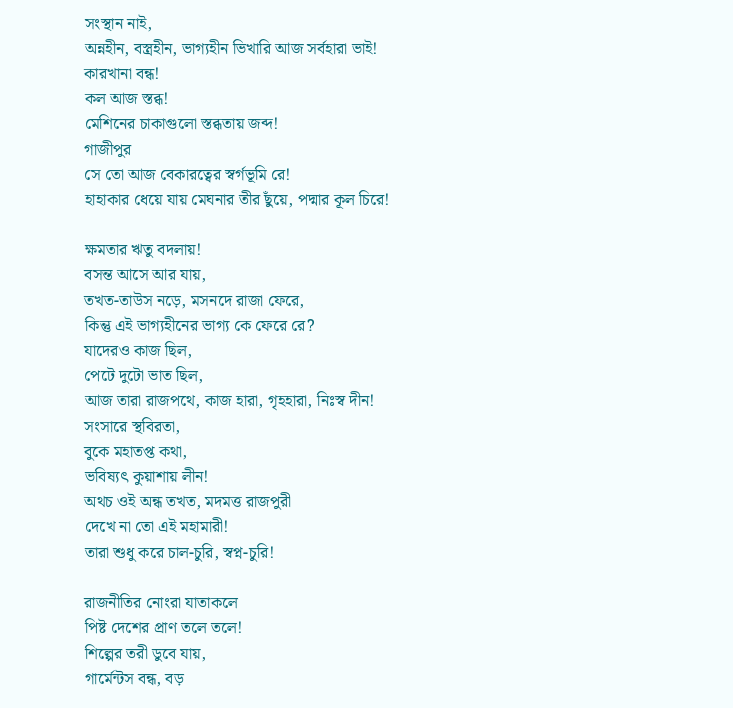সংস্থান নাই,
অন্নহীন, বস্ত্রহীন, ভাগ্যহীন ভিখারি আজ সর্বহারা ভাই!
কারখানা বন্ধ!
কল আজ স্তব্ধ!
মেশিনের চাকাগুলো স্তব্ধতায় জব্দ!
গাজীপুর
সে তো আজ বেকারত্বের স্বর্গভূমি রে!
হাহাকার ধেয়ে যায় মেঘনার তীর ছুঁয়ে, পদ্মার কূল চিরে!

ক্ষমতার ঋতু বদলায়!
বসন্ত আসে আর যায়,
তখত-তাউস নড়ে, মসনদে রাজা ফেরে,
কিন্তু এই ভাগ্যহীনের ভাগ্য কে ফেরে রে?
যাদেরও কাজ ছিল,
পেটে দুটো ভাত ছিল,
আজ তারা রাজপথে, কাজ হারা, গৃহহারা, নিঃস্ব দীন!
সংসারে স্থবিরতা,
বুকে মহাতপ্ত কথা,
ভবিষ্যৎ কুয়াশায় লীন!
অথচ ওই অন্ধ তখত, মদমত্ত রাজপুরী
দেখে না তো এই মহামারী!
তারা শুধু করে চাল-চুরি, স্বপ্ন-চুরি!

রাজনীতির নোংরা যাতাকলে
পিষ্ট দেশের প্রাণ তলে তলে!
শিল্পের তরী ডুবে যায়,
গার্মেন্টস বন্ধ, বড়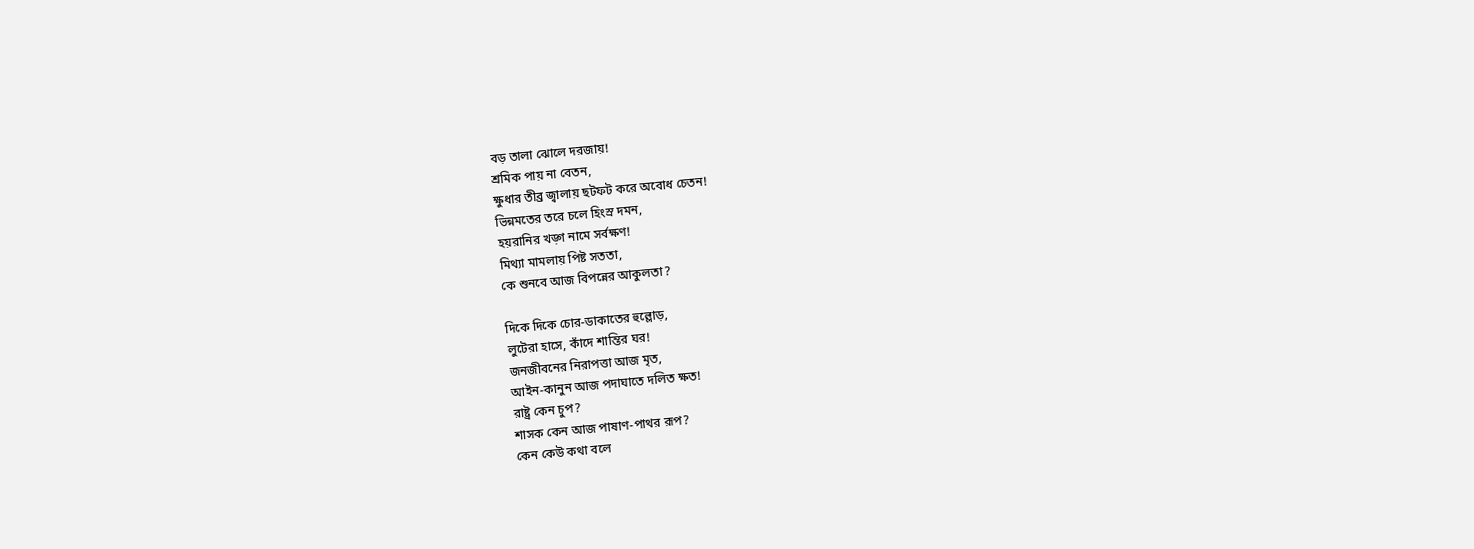বড় তালা ঝোলে দরজায়!
শ্রমিক পায় না বেতন,
ক্ষুধার তীব্র জ্বালায় ছটফট করে অবোধ চেতন!
ভিন্নমতের তরে চলে হিংস্র দমন,
হয়রানির খড়্গ নামে সর্বক্ষণ!
মিথ্যা মামলায় পিষ্ট সততা,
কে শুনবে আজ বিপন্নের আকুলতা?

দিকে দিকে চোর-ডাকাতের হুল্লোড়,
লুটেরা হাসে, কাঁদে শান্তির ঘর!
জনজীবনের নিরাপত্তা আজ মৃত,
আইন-কানুন আজ পদাঘাতে দলিত ক্ষত!
রাষ্ট্র কেন চুপ?
শাসক কেন আজ পাষাণ-পাথর রূপ?
কেন কেউ কথা বলে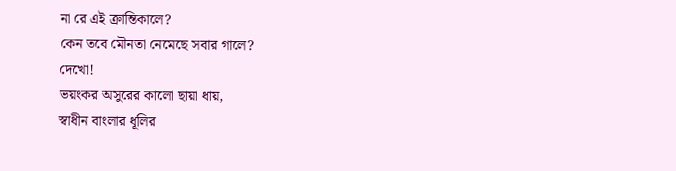না রে এই ক্রান্তিকালে?
কেন তবে মৌনতা নেমেছে সবার গালে?
দেখো!
ভয়ংকর অসুরের কালো ছায়া ধায়,
স্বাধীন বাংলার ধূলির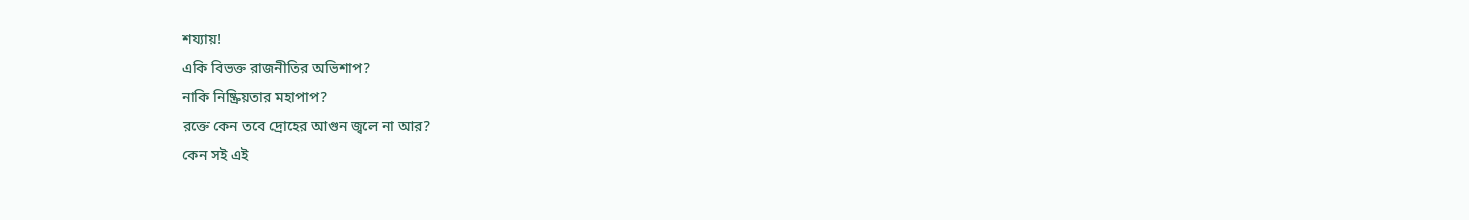শয্যায়!
একি বিভক্ত রাজনীতির অভিশাপ?
নাকি নিষ্ক্রিয়তার মহাপাপ?
রক্তে কেন তবে দ্রোহের আগুন জ্বলে না আর?
কেন সই এই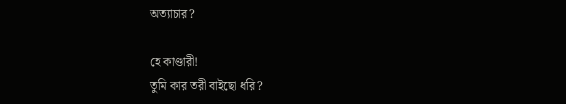অত্যাচার?

হে কাণ্ডারী!
তুমি কার তরী বাইছো ধরি?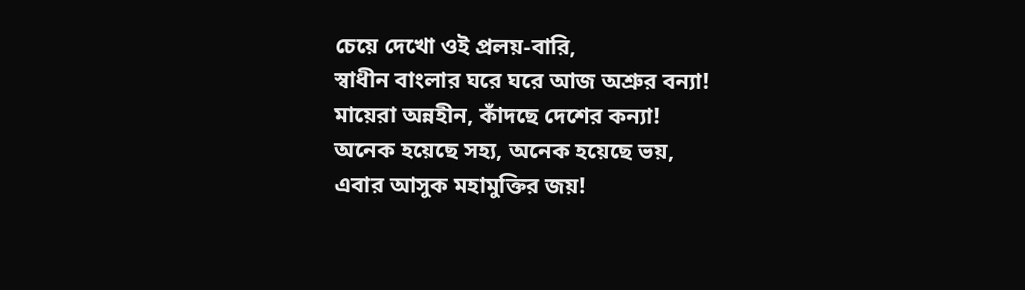চেয়ে দেখো ওই প্রলয়-বারি,
স্বাধীন বাংলার ঘরে ঘরে আজ অশ্রুর বন্যা!
মায়েরা অন্নহীন, কাঁদছে দেশের কন্যা!
অনেক হয়েছে সহ্য, অনেক হয়েছে ভয়,
এবার আসুক মহামুক্তির জয়!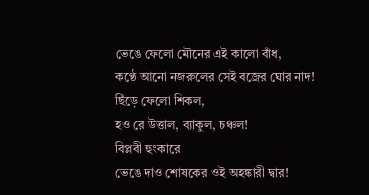ভেঙে ফেলো মৌনের এই কালো বাঁধ,
কণ্ঠে আনো নজরুলের সেই বজ্রের ঘোর নাদ!
ছিঁড়ে ফেলো শিকল,
হও রে উত্তাল, ব্যাকুল, চঞ্চল!
বিপ্লবী হুংকারে
ভেঙে দাও শোষকের ওই অহঙ্কারী দ্বার!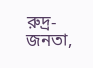রুদ্র-জনতা,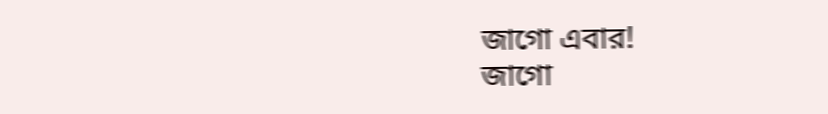জাগো এবার!
জাগো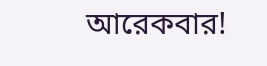আরেকবার!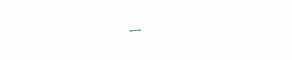---